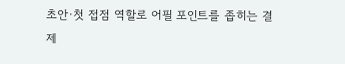초안·첫 접점 역할로 어필 포인트를 좁히는 결
제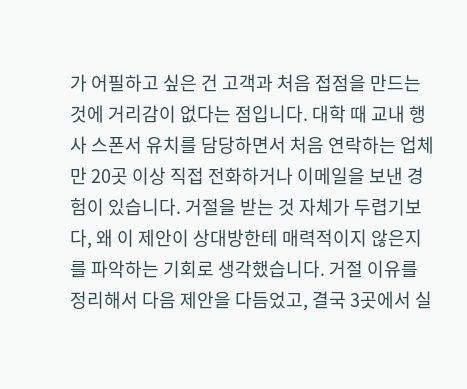가 어필하고 싶은 건 고객과 처음 접점을 만드는 것에 거리감이 없다는 점입니다. 대학 때 교내 행사 스폰서 유치를 담당하면서 처음 연락하는 업체만 20곳 이상 직접 전화하거나 이메일을 보낸 경험이 있습니다. 거절을 받는 것 자체가 두렵기보다, 왜 이 제안이 상대방한테 매력적이지 않은지를 파악하는 기회로 생각했습니다. 거절 이유를 정리해서 다음 제안을 다듬었고, 결국 3곳에서 실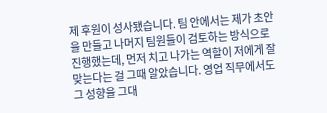제 후원이 성사됐습니다. 팀 안에서는 제가 초안을 만들고 나머지 팀원들이 검토하는 방식으로 진행했는데, 먼저 치고 나가는 역할이 저에게 잘 맞는다는 걸 그때 알았습니다. 영업 직무에서도 그 성향을 그대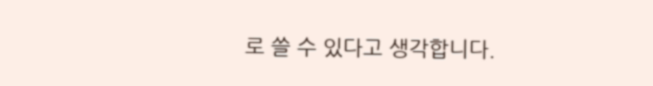로 쓸 수 있다고 생각합니다.